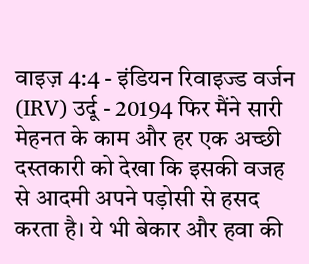वाइज़ 4:4 - इंडियन रिवाइज्ड वर्जन (IRV) उर्दू - 20194 फिर मैंने सारी मेहनत के काम और हर एक अच्छी दस्तकारी को देखा कि इसकी वजह से आदमी अपने पड़ोसी से हसद करता है। ये भी बेकार और हवा की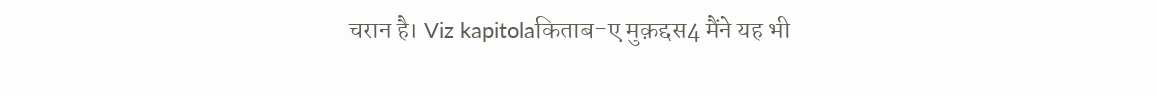चरान है। Viz kapitolaकिताब-ए मुक़द्दस4 मैंने यह भी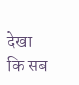देखा कि सब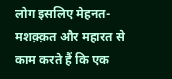लोग इसलिए मेहनत-मशक़्क़त और महारत से काम करते हैं कि एक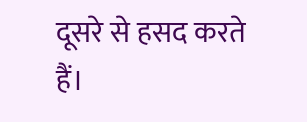दूसरे से हसद करते हैं।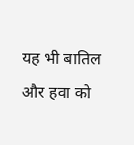यह भी बातिल और हवा को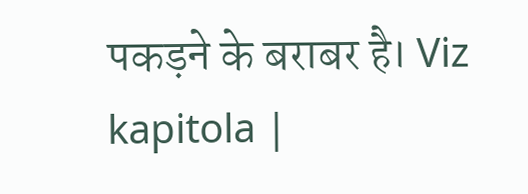पकड़ने के बराबर है। Viz kapitola |